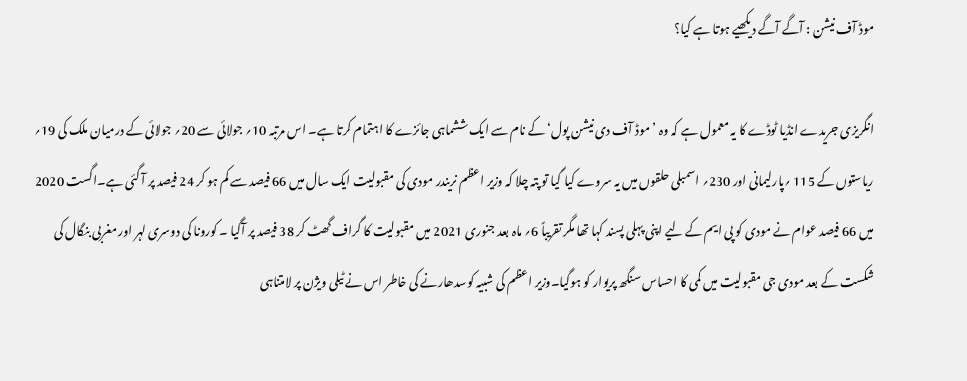موڈ آف نیشن : آگے آگے دیکھیے ہوتا ہے کیا؟

انگریزی جریدے انڈیا ٹوڈے کا یہ معمول ہے کہ وہ ’ موڈ آف دی نیشن پول‘ کے نام سے ایک ششماہی جائزے کا اہتمام کرتا ہے۔ اس مرتبہ 10؍ جولائی سے 20؍ جولائی کے درمیان ملک کی 19؍ ریاستوں کے 115 ؍پارلیمانی اور 230؍ اسمبلی حلقوں میں یہ سروے کیا گیا تو پتہ چلا کہ وزیر اعظم نریندر مودی کی مقبولیت ایک سال میں 66 فیصد سے کم ہو کر 24 فیصد پر آ گئی ہے۔اگست 2020 میں 66 فیصد عوام نے مودی کو پی ایم کے لیے اپنی پہلی پسند کہا تھا مگر تقریباً 6؍ ماہ بعد جنوری 2021 میں مقبولیت کا گراف گھٹ کر 38 فیصد پر آگیا ۔ کورونا کی دوسری لہر اور مغربی بنگال کی شکست کے بعد مودی جی مقبولیت میں کمی کا احساس سنگھ پریوار کو ہوگیا۔وزیر اعظم کی شبیہ کوسدھارنے کی خاطر اس نے ٹیلی ویژن پر لامتناہی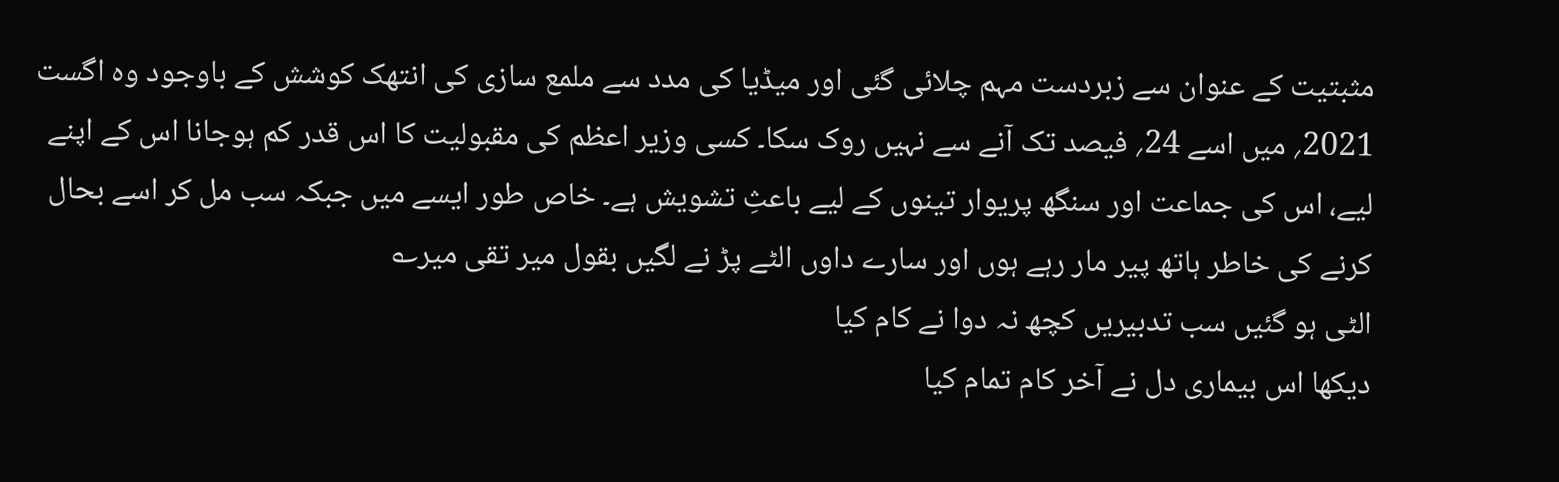مثبتیت کے عنوان سے زبردست مہم چلائی گئی اور میڈیا کی مدد سے ملمع سازی کی انتھک کوشش کے باوجود وہ اگست 2021؍ میں اسے 24؍ فیصد تک آنے سے نہیں روک سکا۔ کسی وزیر اعظم کی مقبولیت کا اس قدر کم ہوجانا اس کے اپنے لیے، اس کی جماعت اور سنگھ پریوار تینوں کے لیے باعثِ تشویش ہے۔ خاص طور ایسے میں جبکہ سب مل کر اسے بحال کرنے کی خاطر ہاتھ پیر مار رہے ہوں اور سارے داوں الٹے پڑ نے لگیں بقول میر تقی میر؎
الٹی ہو گئیں سب تدبیریں کچھ نہ دوا نے کام کیا
دیکھا اس بیماری دل نے آخر کام تمام کیا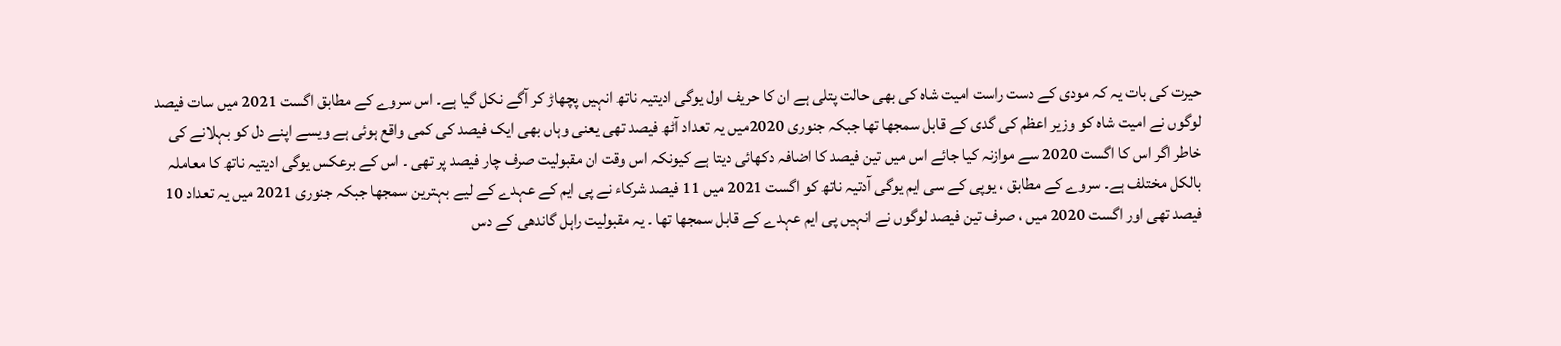حیرت کی بات یہ کہ مودی کے دست راست امیت شاہ کی بھی حالت پتلی ہے ان کا حریف اول یوگی ادیتیہ ناتھ انہیں پچھاڑ کر آگے نکل گیا ہے۔ اس سروے کے مطابق اگست 2021 میں سات فیصد لوگوں نے امیت شاہ کو وزیر اعظم کی گدی کے قابل سمجھا تھا جبکہ جنوری 2020میں یہ تعداد آٹھ فیصد تھی یعنی وہاں بھی ایک فیصد کی کمی واقع ہوئی ہے ویسے اپنے دل کو بہلانے کی خاطر اگر اس کا اگست 2020 سے موازنہ کیا جائے اس میں تین فیصد کا اضافہ دکھائی دیتا ہے کیونکہ اس وقت ان مقبولیت صرف چار فیصد پر تھی ۔ اس کے برعکس یوگی ادیتیہ ناتھ کا معاملہ بالکل مختلف ہے۔ سروے کے مطابق ، یوپی کے سی ایم یوگی آدتیہ ناتھ کو اگست 2021 میں 11 فیصد شرکاء نے پی ایم کے عہدے کے لیے بہترین سمجھا جبکہ جنوری 2021 میں یہ تعداد 10 فیصد تھی اور اگست 2020 میں ، صرف تین فیصد لوگوں نے انہیں پی ایم عہدے کے قابل سمجھا تھا ۔ یہ مقبولیت راہل گاندھی کے دس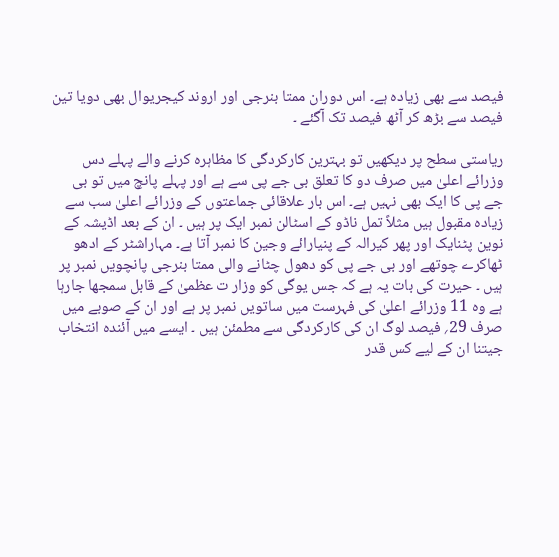فیصد سے بھی زیادہ ہے۔ اس دوران ممتا بنرجی اور اروند کیجریوال بھی دویا تین فیصد سے بڑھ کر آٹھ فیصد تک آگئے ۔

ریاستی سطح پر دیکھیں تو بہترین کارکردگی کا مظاہرہ کرنے والے پہلے دس وزرائے اعلیٰ میں صرف دو کا تعلق بی جے پی سے ہے اور پہلے پانچ میں تو بی جے پی کا ایک بھی نہیں ہے۔ اس بار علاقائی جماعتوں کے وزرائے اعلیٰ سب سے زیادہ مقبول ہیں مثلاً تمل ناڈو کے اسٹالن نمبر ایک پر ہیں ۔ ان کے بعد اڈیشہ کے نوین پٹنایک اور پھر کیرالہ کے پنیارائے وجین کا نمبر آتا ہے۔ مہاراشٹر کے ادھو ٹھاکرے چوتھے اور بی جے پی کو دھول چٹانے والی ممتا بنرجی پانچویں نمبر پر ہیں ۔ حیرت کی بات یہ ہے کہ جس یوگی کو وزار ت عظمیٰ کے قابل سمجھا جارہا ہے وہ 11 وزرائے اعلیٰ کی فہرست میں ساتویں نمبر پر ہے اور ان کے صوبے میں صرف 29؍ فیصد لوگ ان کی کارکردگی سے مطمئن ہیں ۔ ایسے میں آئندہ انتخاب جیتنا ان کے لیے کس قدر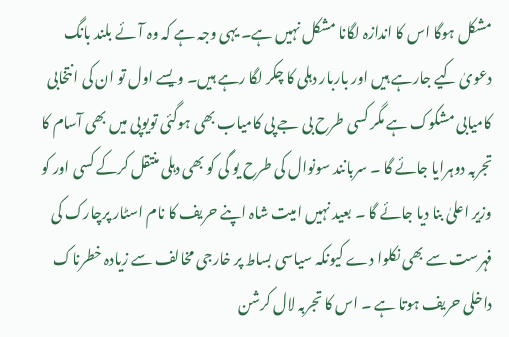مشکل ہوگا اس کا اندازہ لگانا مشکل نہیں ہے۔ یہی وجہ ہے کہ وہ آئے بلند بانگ دعویٰ کیے جارہے ہیں اور باربار دہلی کا چکر لگا رہے ہیں۔ ویسے اول تو ان کی انتخابی کامیابی مشکوک ہے مگر کسی طرح بی جے پی کامیاب بھی ہوگئی تویوپی میں بھی آسام کا تجربہ دوہرایا جائے گا ۔ سربانند سونوال کی طرح یو گی کو بھی دہلی منتقل کرکے کسی اور کو وزیر اعلیٰ بنا دیا جائے گا ۔ بعید نہیں امیت شاہ اپنے حریف کا نام اسٹار پرچارک کی فہرست سے بھی نکلوا دے کیونکہ سیاسی بساط پر خارجی مخالف سے زیادہ خطرناک داخلی حریف ہوتا ہے ۔ اس کا تجربہ لال کرشن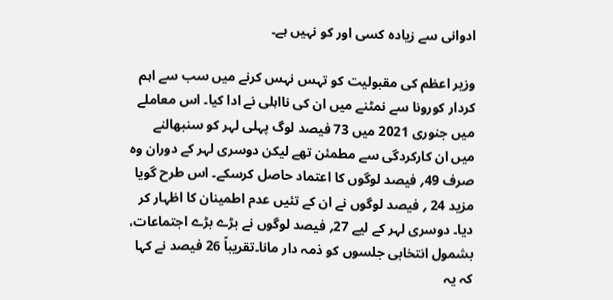ادوانی سے زیادہ کسی اور کو نہیں ہے۔

وزیر اعظم کی مقبولیت کو تہس نہس کرنے میں سب سے اہم کردار کورونا سے نمٹنے میں ان کی نااہلی نے ادا کیا۔ اس معاملے میں جنوری 2021 میں 73 فیصد لوگ پہلی لہر کو سنبھالنے میں ان کارکردگی سے مطمئن تھے لیکن دوسری لہر کے دوران وہ صرف 49؍ فیصد لوگوں کا اعتماد حاصل کرسکے۔ اس طرح گویا مزید 24 ؍ فیصد لوگوں نے ان کے تئیں عدم اطمینان کا اظہار کر دیا۔ دوسری لہر کے لیے 27؍ فیصد لوگوں نے بڑے بڑے اجتماعات، بشمول انتخابی جلسوں کو ذمہ دار مانا۔تقریباً 26 فیصد نے کہا کہ یہ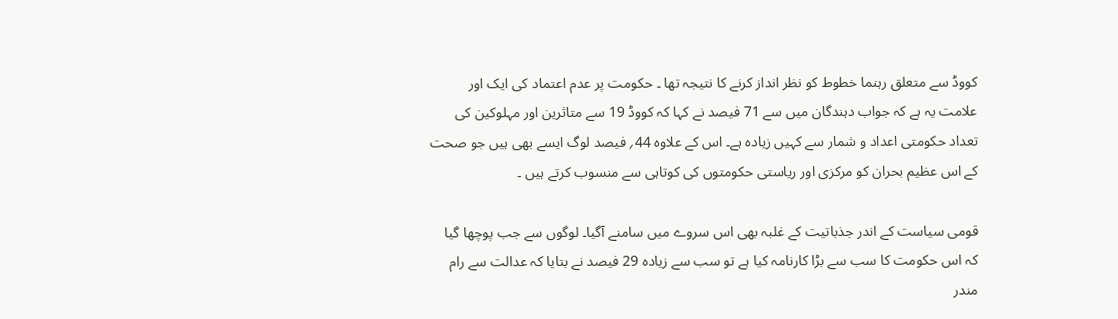کووڈ سے متعلق رہنما خطوط کو نظر انداز کرنے کا نتیجہ تھا ۔ حکومت پر عدم اعتماد کی ایک اور علامت یہ ہے کہ جواب دہندگان میں سے 71 فیصد نے کہا کہ کووڈ 19 سے متاثرین اور مہلوکین کی تعداد حکومتی اعداد و شمار سے کہیں زیادہ ہے۔ اس کے علاوہ 44؍ فیصد لوگ ایسے بھی ہیں جو صحت کے اس عظیم بحران کو مرکزی اور ریاستی حکومتوں کی کوتاہی سے منسوب کرتے ہیں ۔

قومی سیاست کے اندر جذباتیت کے غلبہ بھی اس سروے میں سامنے آگیا۔ لوگوں سے جب پوچھا گیا کہ اس حکومت کا سب سے بڑا کارنامہ کیا ہے تو سب سے زیادہ 29 فیصد نے بتایا کہ عدالت سے رام مندر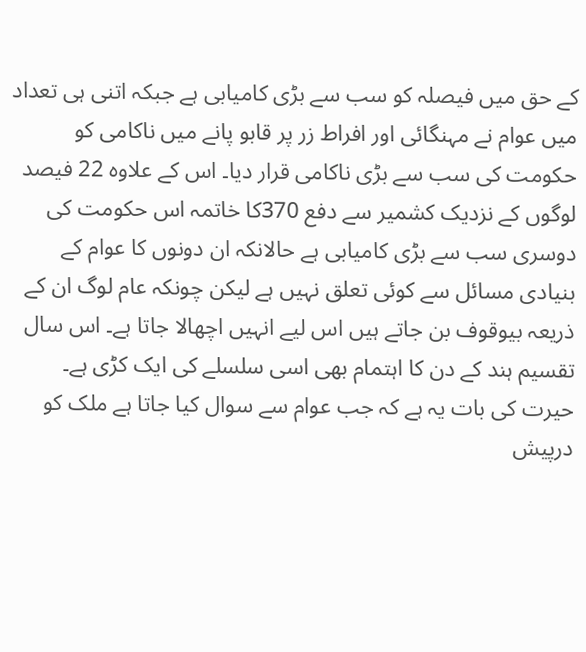کے حق میں فیصلہ کو سب سے بڑی کامیابی ہے جبکہ اتنی ہی تعداد میں عوام نے مہنگائی اور افراط زر پر قابو پانے میں ناکامی کو حکومت کی سب سے بڑی ناکامی قرار دیا۔ اس کے علاوہ 22 فیصد لوگوں کے نزدیک کشمیر سے دفع 370کا خاتمہ اس حکومت کی دوسری سب سے بڑی کامیابی ہے حالانکہ ان دونوں کا عوام کے بنیادی مسائل سے کوئی تعلق نہیں ہے لیکن چونکہ عام لوگ ان کے ذریعہ بیوقوف بن جاتے ہیں اس لیے انہیں اچھالا جاتا ہے۔ اس سال تقسیم ہند کے دن کا اہتمام بھی اسی سلسلے کی ایک کڑی ہے۔ حیرت کی بات یہ ہے کہ جب عوام سے سوال کیا جاتا ہے ملک کو درپیش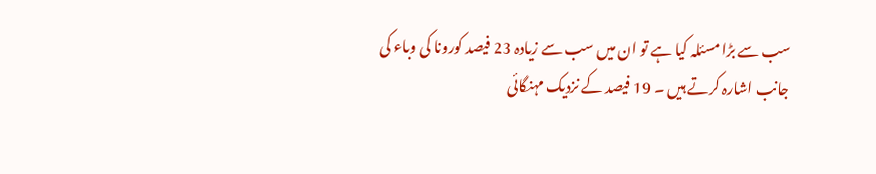سب سے بڑا مسئلہ کیا ہے تو ان میں سب سے زیادہ 23 فیصد کورونا کی وباء کی جانب اشارہ کرتے ہیں ۔ 19 فیصد کے نزدیک مہنگائی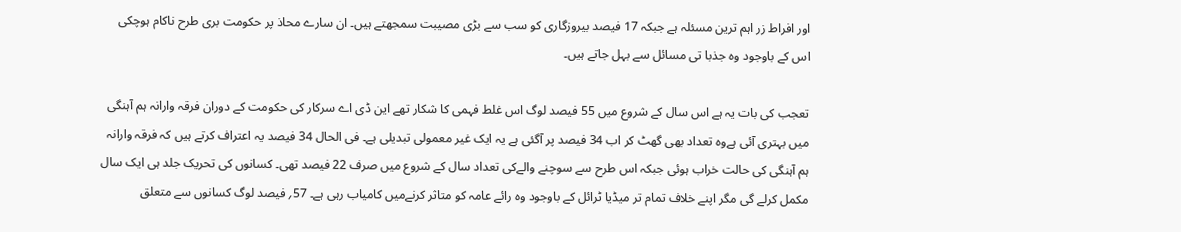اور افراط زر اہم ترین مسئلہ ہے جبکہ 17 فیصد بیروزگاری کو سب سے بڑی مصیبت سمجھتے ہیں۔ ان سارے محاذ پر حکومت بری طرح ناکام ہوچکی اس کے باوجود وہ جذبا تی مسائل سے بہل جاتے ہیں۔

تعجب کی بات یہ ہے اس سال کے شروع میں 55 فیصد لوگ اس غلط فہمی کا شکار تھے این ڈی اے سرکار کی حکومت کے دوران فرقہ وارانہ ہم آہنگی میں بہتری آئی ہےوہ تعداد بھی گھٹ کر اب 34 فیصد پر آگئی ہے یہ ایک غیر معمولی تبدیلی ہے۔ فی الحال 34 فیصد یہ اعتراف کرتے ہیں کہ فرقہ وارانہ ہم آہنگی کی حالت خراب ہوئی جبکہ اس طرح سے سوچنے والےکی تعداد سال کے شروع میں صرف 22 فیصد تھی۔ کسانوں کی تحریک جلد ہی ایک سال مکمل کرلے گی مگر اپنے خلاف تمام تر میڈیا ٹرائل کے باوجود وہ رائے عامہ کو متاثر کرنےمیں کامیاب رہی ہے۔ 57؍ فیصد لوگ کسانوں سے متعلق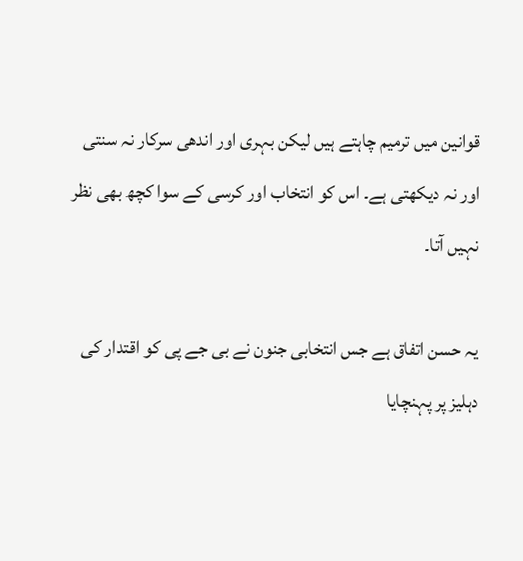قوانین میں ترمیم چاہتے ہیں لیکن بہری اور اندھی سرکار نہ سنتی اور نہ دیکھتی ہے۔ اس کو انتخاب اور کرسی کے سوا کچھ بھی نظر نہیں آتا۔

یہ حسن اتفاق ہے جس انتخابی جنون نے بی جے پی کو اقتدار کی دہلیز پر پہنچایا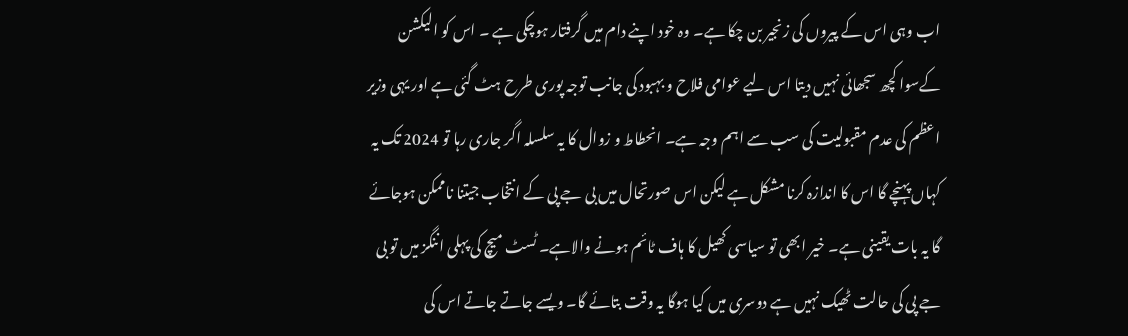اب وہی اس کے پیروں کی زنجیر بن چکا ہے۔ وہ خود اپنے دام میں گرفتار ہوچکی ہے ۔ اس کو الیکشن کےسوا کچھ سجھائی نہیں دیتا اس لیے عوامی فلاح و بہبود کی جانب توجہ پوری طرح ہٹ گئی ہے اور یہی وزیر اعظم کی عدم مقبولیت کی سب سے اہم وجہ ہے۔ انحطاط و زوال کا یہ سلسلہ اگر جاری رہا تو 2024 تک یہ کہاں پہنچے گا اس کا اندازہ کرنا مشکل ہے لیکن اس صورتحال میں بی جے پی کے انتخاب جیتنا ناممکن ہوجائے گا یہ بات یقینی ہے۔ خیر ابھی تو سیاسی کھیل کا ہاف ٹائم ہونے والاہے۔ ٹسٹ میچ کی پہلی اننگز میں تو بی جے پی کی حالت ٹھیک نہیں ہے دوسری میں کیا ہوگا یہ وقت بتائے گا۔ ویسے جاتے جاتے اس کی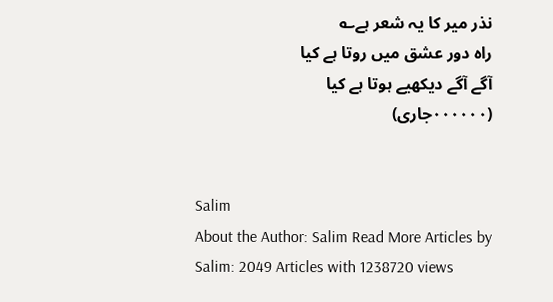نذر میر کا یہ شعر ہے؎
راہ دور عشق میں روتا ہے کیا
آگے آگے دیکھیے ہوتا ہے کیا
(۰۰۰۰۰۰جاری)


Salim
About the Author: Salim Read More Articles by Salim: 2049 Articles with 1238720 views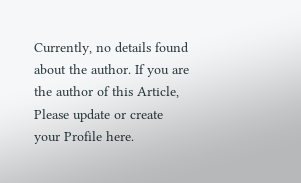Currently, no details found about the author. If you are the author of this Article, Please update or create your Profile here.